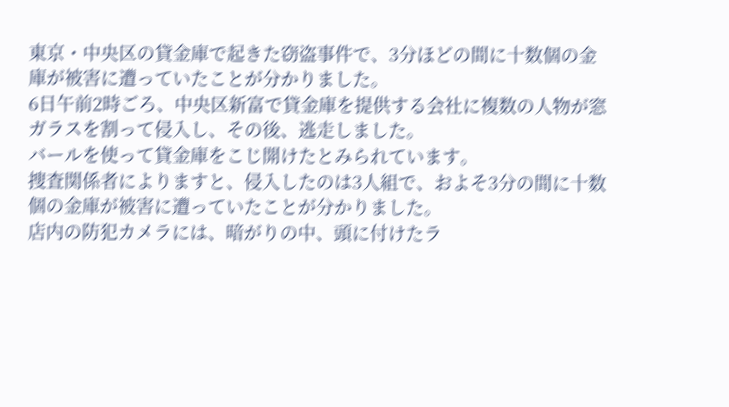東京・中央区の貸金庫で起きた窃盗事件で、3分ほどの間に十数個の金庫が被害に遭っていたことが分かりました。
6日午前2時ごろ、中央区新富で貸金庫を提供する会社に複数の人物が窓ガラスを割って侵入し、その後、逃走しました。
バールを使って貸金庫をこじ開けたとみられています。
捜査関係者によりますと、侵入したのは3人組で、およそ3分の間に十数個の金庫が被害に遭っていたことが分かりました。
店内の防犯カメラには、暗がりの中、頭に付けたラ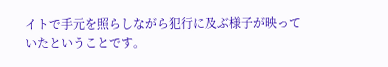イトで手元を照らしながら犯行に及ぶ様子が映っていたということです。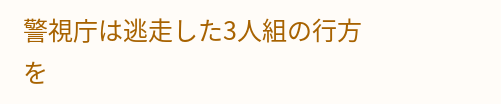警視庁は逃走した3人組の行方を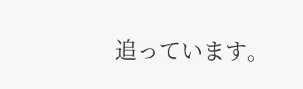追っています。